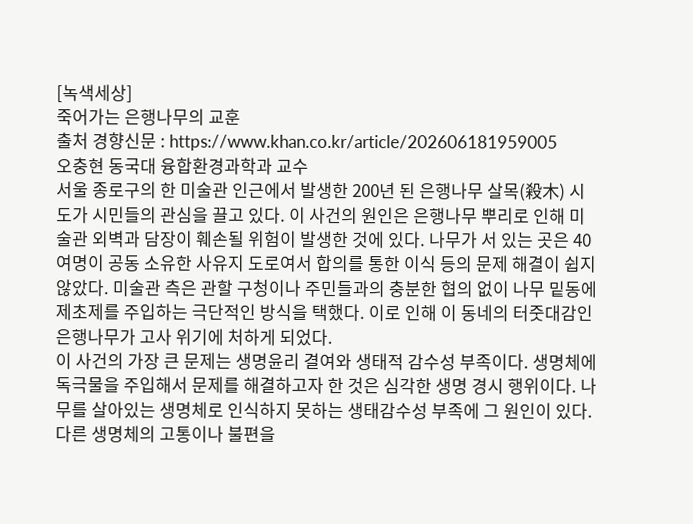[녹색세상]
죽어가는 은행나무의 교훈
출처 경향신문 : https://www.khan.co.kr/article/202606181959005
오충현 동국대 융합환경과학과 교수
서울 종로구의 한 미술관 인근에서 발생한 200년 된 은행나무 살목(殺木) 시도가 시민들의 관심을 끌고 있다. 이 사건의 원인은 은행나무 뿌리로 인해 미술관 외벽과 담장이 훼손될 위험이 발생한 것에 있다. 나무가 서 있는 곳은 40여명이 공동 소유한 사유지 도로여서 합의를 통한 이식 등의 문제 해결이 쉽지 않았다. 미술관 측은 관할 구청이나 주민들과의 충분한 협의 없이 나무 밑동에 제초제를 주입하는 극단적인 방식을 택했다. 이로 인해 이 동네의 터줏대감인 은행나무가 고사 위기에 처하게 되었다.
이 사건의 가장 큰 문제는 생명윤리 결여와 생태적 감수성 부족이다. 생명체에 독극물을 주입해서 문제를 해결하고자 한 것은 심각한 생명 경시 행위이다. 나무를 살아있는 생명체로 인식하지 못하는 생태감수성 부족에 그 원인이 있다. 다른 생명체의 고통이나 불편을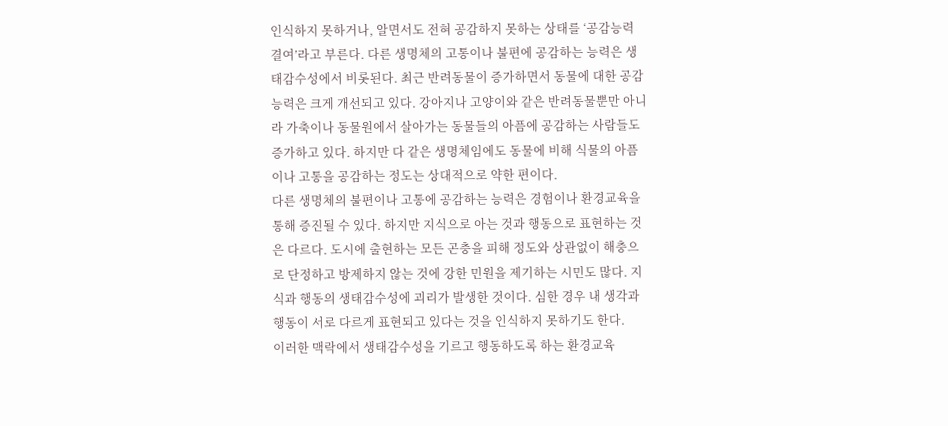인식하지 못하거나, 알면서도 전혀 공감하지 못하는 상태를 ‘공감능력 결여’라고 부른다. 다른 생명체의 고통이나 불편에 공감하는 능력은 생태감수성에서 비롯된다. 최근 반려동물이 증가하면서 동물에 대한 공감능력은 크게 개선되고 있다. 강아지나 고양이와 같은 반려동물뿐만 아니라 가축이나 동물원에서 살아가는 동물들의 아픔에 공감하는 사람들도 증가하고 있다. 하지만 다 같은 생명체임에도 동물에 비해 식물의 아픔이나 고통을 공감하는 정도는 상대적으로 약한 편이다.
다른 생명체의 불편이나 고통에 공감하는 능력은 경험이나 환경교육을 통해 증진될 수 있다. 하지만 지식으로 아는 것과 행동으로 표현하는 것은 다르다. 도시에 출현하는 모든 곤충을 피해 정도와 상관없이 해충으로 단정하고 방제하지 않는 것에 강한 민원을 제기하는 시민도 많다. 지식과 행동의 생태감수성에 괴리가 발생한 것이다. 심한 경우 내 생각과 행동이 서로 다르게 표현되고 있다는 것을 인식하지 못하기도 한다.
이러한 맥락에서 생태감수성을 기르고 행동하도록 하는 환경교육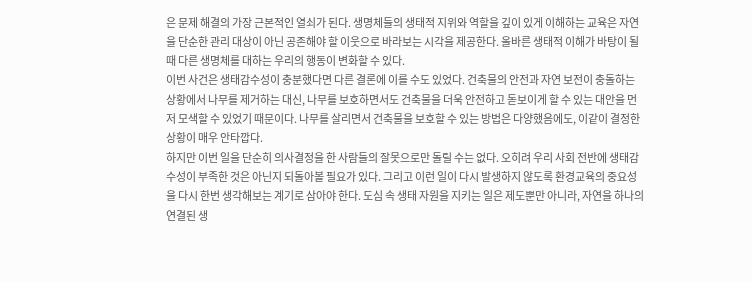은 문제 해결의 가장 근본적인 열쇠가 된다. 생명체들의 생태적 지위와 역할을 깊이 있게 이해하는 교육은 자연을 단순한 관리 대상이 아닌 공존해야 할 이웃으로 바라보는 시각을 제공한다. 올바른 생태적 이해가 바탕이 될 때 다른 생명체를 대하는 우리의 행동이 변화할 수 있다.
이번 사건은 생태감수성이 충분했다면 다른 결론에 이를 수도 있었다. 건축물의 안전과 자연 보전이 충돌하는 상황에서 나무를 제거하는 대신, 나무를 보호하면서도 건축물을 더욱 안전하고 돋보이게 할 수 있는 대안을 먼저 모색할 수 있었기 때문이다. 나무를 살리면서 건축물을 보호할 수 있는 방법은 다양했음에도, 이같이 결정한 상황이 매우 안타깝다.
하지만 이번 일을 단순히 의사결정을 한 사람들의 잘못으로만 돌릴 수는 없다. 오히려 우리 사회 전반에 생태감수성이 부족한 것은 아닌지 되돌아볼 필요가 있다. 그리고 이런 일이 다시 발생하지 않도록 환경교육의 중요성을 다시 한번 생각해보는 계기로 삼아야 한다. 도심 속 생태 자원을 지키는 일은 제도뿐만 아니라, 자연을 하나의 연결된 생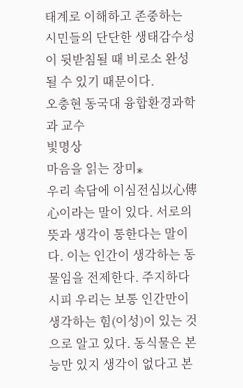태계로 이해하고 존중하는 시민들의 단단한 생태감수성이 뒷받침될 때 비로소 완성될 수 있기 때문이다.
오충현 동국대 융합환경과학과 교수
빛명상
마음을 읽는 장미⁎
우리 속담에 이심전심以心傳心이라는 말이 있다. 서로의 뜻과 생각이 통한다는 말이다. 이는 인간이 생각하는 동물임을 전제한다. 주지하다시피 우리는 보통 인간만이 생각하는 힘(이성)이 있는 것으로 알고 있다. 동식물은 본능만 있지 생각이 없다고 본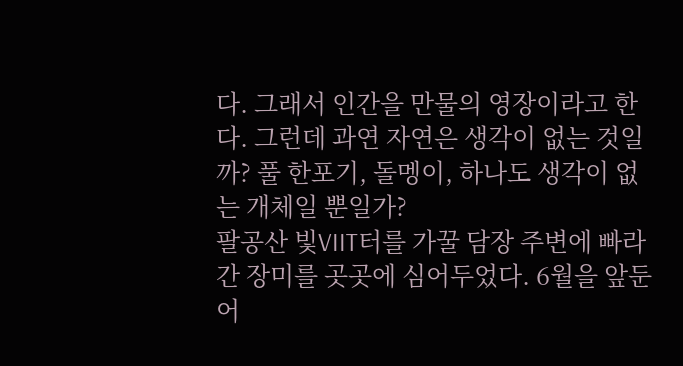다. 그래서 인간을 만물의 영장이라고 한다. 그런데 과연 자연은 생각이 없는 것일까? 풀 한포기, 돌멩이, 하나도 생각이 없는 개체일 뿐일가?
팔공산 빛VIIT터를 가꿀 담장 주변에 빠라간 장미를 곳곳에 심어두었다. 6월을 앞둔 어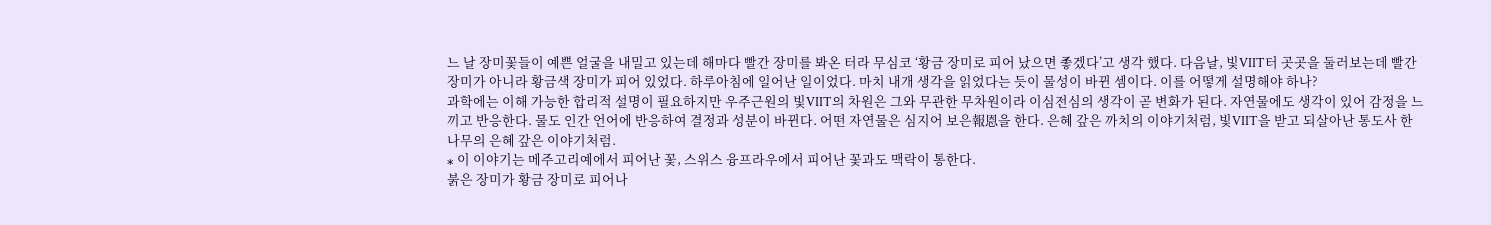느 날 장미꽃들이 예쁜 얼굴을 내밀고 있는데 해마다 빨간 장미를 봐온 터라 무심코 ‘황금 장미로 피어 났으면 좋겠다’고 생각 했다. 다음날, 빛VIIT터 곳곳을 둘러보는데 빨간 장미가 아니라 황금색 장미가 피어 있었다. 하루아침에 일어난 일이었다. 마치 내개 생각을 읽었다는 듯이 물성이 바뀐 셈이다. 이를 어떻게 설명해야 하나?
과학에는 이해 가능한 합리적 설명이 필요하지만 우주근원의 빛VIIT의 차원은 그와 무관한 무차원이라 이심전심의 생각이 곧 변화가 된다. 자연물에도 생각이 있어 감정을 느끼고 반응한다. 물도 인간 언어에 반응하여 결정과 성분이 바뀐다. 어떤 자연물은 심지어 보은報恩을 한다. 은혜 갚은 까치의 이야기처럼, 빛VIIT을 받고 되살아난 통도사 한 나무의 은혜 갚은 이야기처럼.
⁎ 이 이야기는 메주고리예에서 피어난 꽃, 스위스 융프라우에서 피어난 꽃과도 맥락이 통한다.
붉은 장미가 황금 장미로 피어나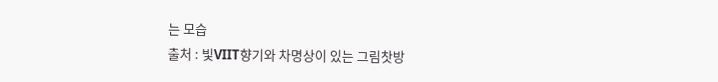는 모습
출처 : 빛VIIT향기와 차명상이 있는 그림찻방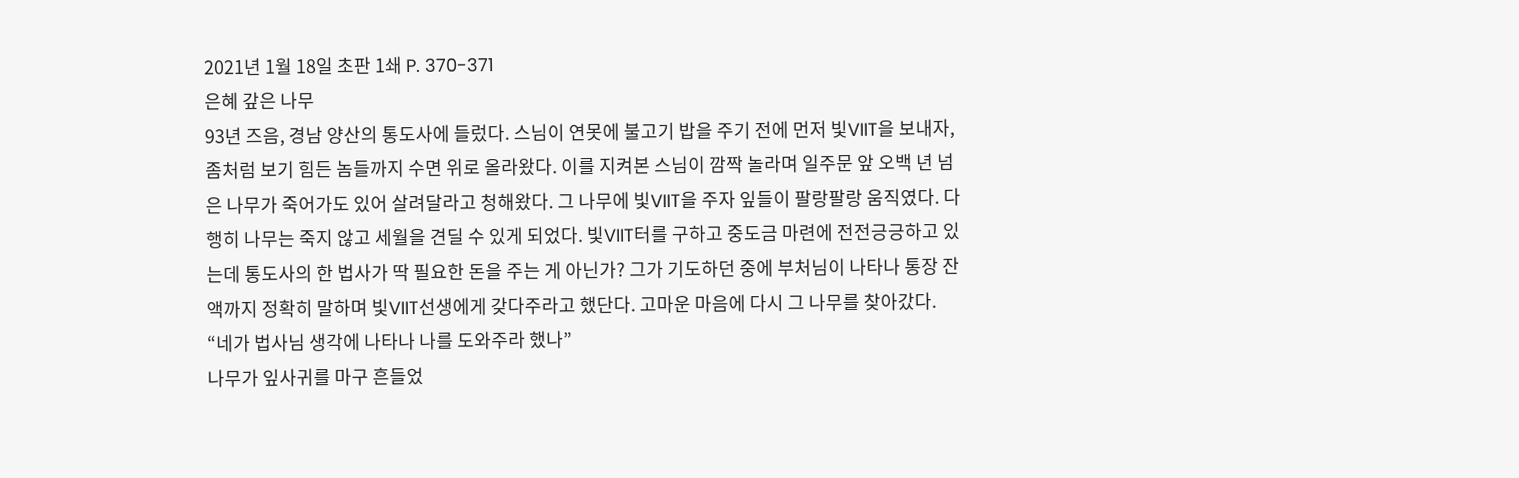2021년 1월 18일 초판 1쇄 P. 370-371
은혜 갚은 나무
93년 즈음, 경남 양산의 통도사에 들렀다. 스님이 연못에 불고기 밥을 주기 전에 먼저 빛VIIT을 보내자, 좀처럼 보기 힘든 놈들까지 수면 위로 올라왔다. 이를 지켜본 스님이 깜짝 놀라며 일주문 앞 오백 년 넘은 나무가 죽어가도 있어 살려달라고 청해왔다. 그 나무에 빛VIIT을 주자 잎들이 팔랑팔랑 움직였다. 다행히 나무는 죽지 않고 세월을 견딜 수 있게 되었다. 빛VIIT터를 구하고 중도금 마련에 전전긍긍하고 있는데 통도사의 한 법사가 딱 필요한 돈을 주는 게 아닌가? 그가 기도하던 중에 부처님이 나타나 통장 잔액까지 정확히 말하며 빛VIIT선생에게 갖다주라고 했단다. 고마운 마음에 다시 그 나무를 찾아갔다.
“네가 법사님 생각에 나타나 나를 도와주라 했나”
나무가 잎사귀를 마구 흔들었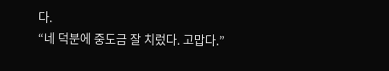다.
“네 덕분에 중도금 잘 치렀다. 고맙다.”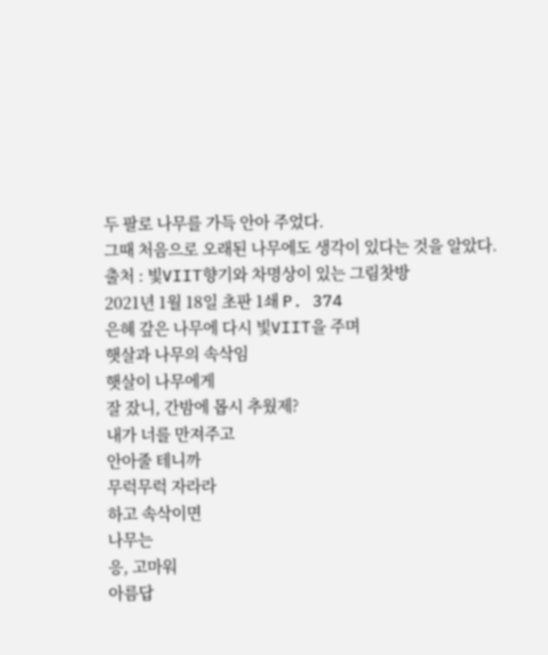두 팔로 나무를 가득 안아 주었다.
그때 처음으로 오래된 나무에도 생각이 있다는 것을 알았다.
출처 : 빛VIIT향기와 차명상이 있는 그림찻방
2021년 1월 18일 초판 1쇄 P. 374
은혜 갚은 나무에 다시 빛VIIT을 주며
햇살과 나무의 속삭임
햇살이 나무에게
잘 잤니, 간밤에 몹시 추웠제?
내가 너를 만져주고
안아줄 테니까
무럭무럭 자라라
하고 속삭이면
나무는
응, 고마워
아름답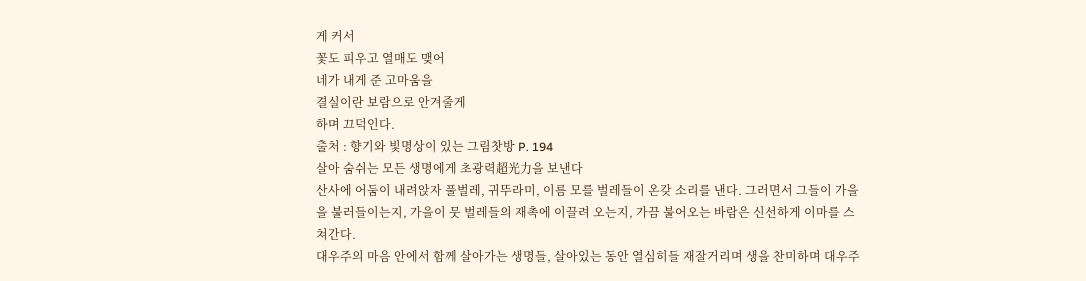게 커서
꽃도 피우고 열매도 맺어
네가 내게 준 고마움을
결실이란 보람으로 안겨줄게
하며 끄덕인다.
출처 : 향기와 빛명상이 있는 그림찻방 P. 194
살아 숨쉬는 모든 생명에게 초광력超光力을 보낸다
산사에 어둠이 내려앉자 풀벌레, 귀뚜라미, 이름 모를 벌레들이 온갖 소리를 낸다. 그러면서 그들이 가을을 불러들이는지, 가을이 뭇 벌레들의 재촉에 이끌려 오는지, 가끔 불어오는 바람은 신선하게 이마를 스쳐간다.
대우주의 마음 안에서 함께 살아가는 생명들, 살아있는 동안 열심히들 재잘거리며 생을 찬미하며 대우주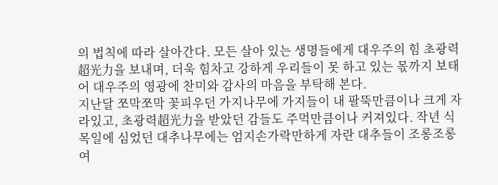의 법칙에 따라 살아간다. 모든 살아 있는 생명들에게 대우주의 힘 초광력超光力을 보내며, 더욱 힘차고 강하게 우리들이 못 하고 있는 몫까지 보태어 대우주의 영광에 찬미와 감사의 마음을 부탁해 본다.
지난달 쪼막쪼막 꽃피우던 가지나무에 가지들이 내 팔뚝만큼이나 크게 자라있고, 초광력超光力을 받았던 감들도 주먹만큼이나 커져있다. 작년 식목일에 심었던 대추나무에는 엄지손가락만하게 자란 대추들이 조롱조롱 여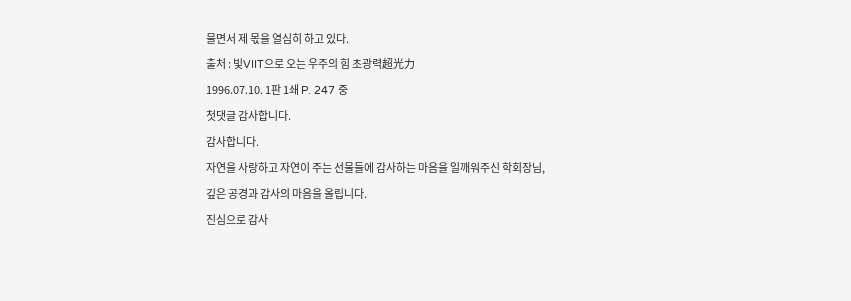물면서 제 몫을 열심히 하고 있다.
출처 : 빛VIIT으로 오는 우주의 힘 초광력超光力
1996.07.10. 1판 1쇄 P. 247 중
첫댓글 감사합니다.
감사합니다.
자연을 사랑하고 자연이 주는 선물들에 감사하는 마음을 일깨워주신 학회장님,
깊은 공경과 감사의 마음을 올립니다.
진심으로 감사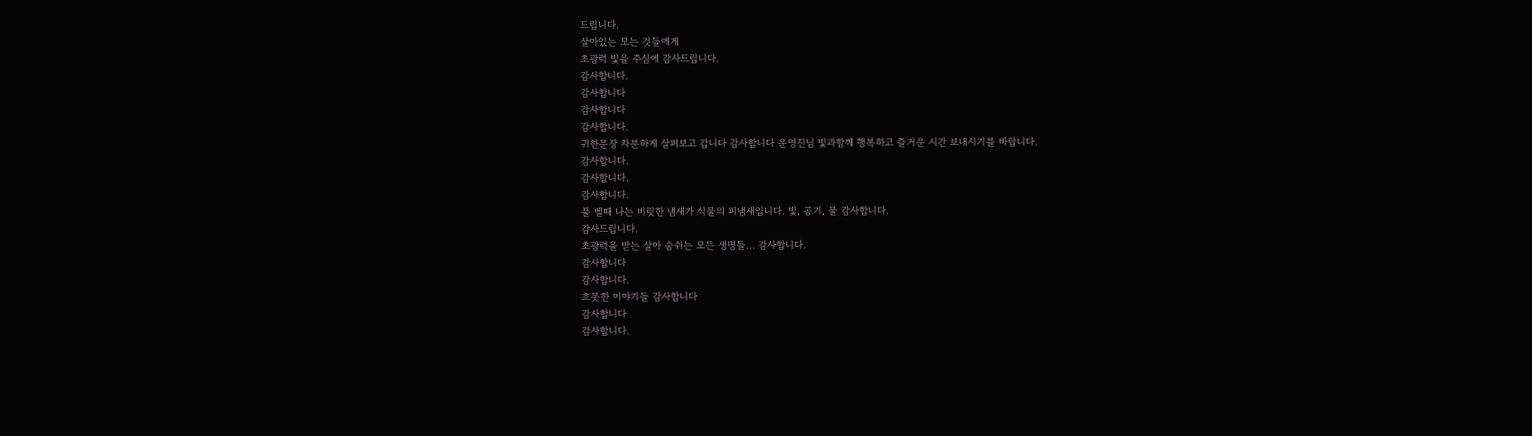드립니다.
살아있는 모는 것들에게
초광력 빛을 주심에 감사드립니다.
감사합니다.
감사합니다
감사합니다
감사합니다.
귀한문장 차분하게 살펴보고 갑니다 감사합니다 운영진님 빛과함께 행복하고 즐거운 시간 보내시기를 바랍니다.
감사합니다.
감사합니다.
감사합니다.
풀 벨때 나는 비릿한 냄새가 식물의 피냄새입니다. 빛, 공기, 물 감사합니다.
감사드립니다.
초광력을 받는 살아 숨쉬는 모든 생명들... 감사합니다.
감사합니다
감사합니다.
흐뭇한 이야기들 감사합니다
감사합니다
감사합니다.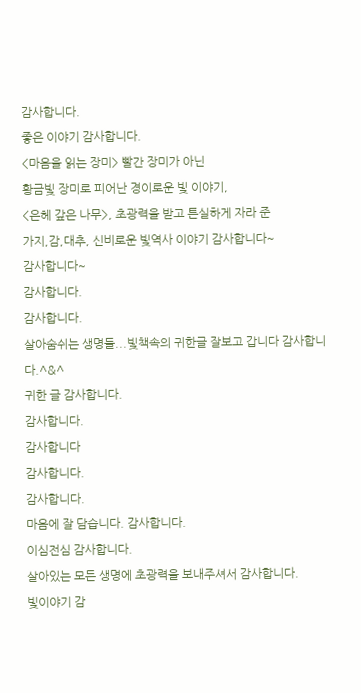감사합니다.
좋은 이야기 감사합니다.
<마음을 읽는 장미> 빨간 장미가 아닌
황금빛 장미로 피어난 경이로운 빛 이야기,
<은헤 갚은 나무>, 초광력을 받고 튼실하게 자라 준
가지,감,대추, 신비로운 빛역사 이야기 감사합니다~
감사합니다~
감사합니다.
감사합니다.
살아숨쉬는 생명들...빛책속의 귀한글 잘보고 갑니다 감사합니다.^&^
귀한 글 감사합니다.
감사합니다.
감사합니다
감사합니다.
감사합니다.
마음에 잘 담습니다. 감사합니다.
이심전심 감사합니다.
살아있는 모든 생명에 초광력을 보내주셔서 감사합니다.
빛이야기 감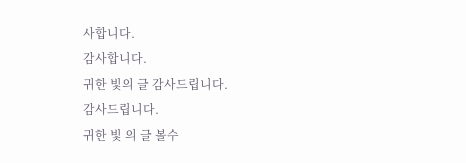사합니다.
감사합니다.
귀한 빛의 글 감사드립니다.
감사드립니다.
귀한 빛 의 글 볼수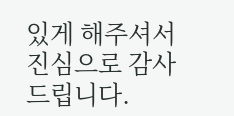있게 해주셔서 진심으로 감사드립니다.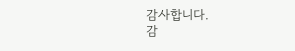감사합니다.
감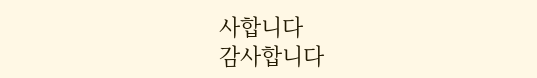사합니다
감사합니다